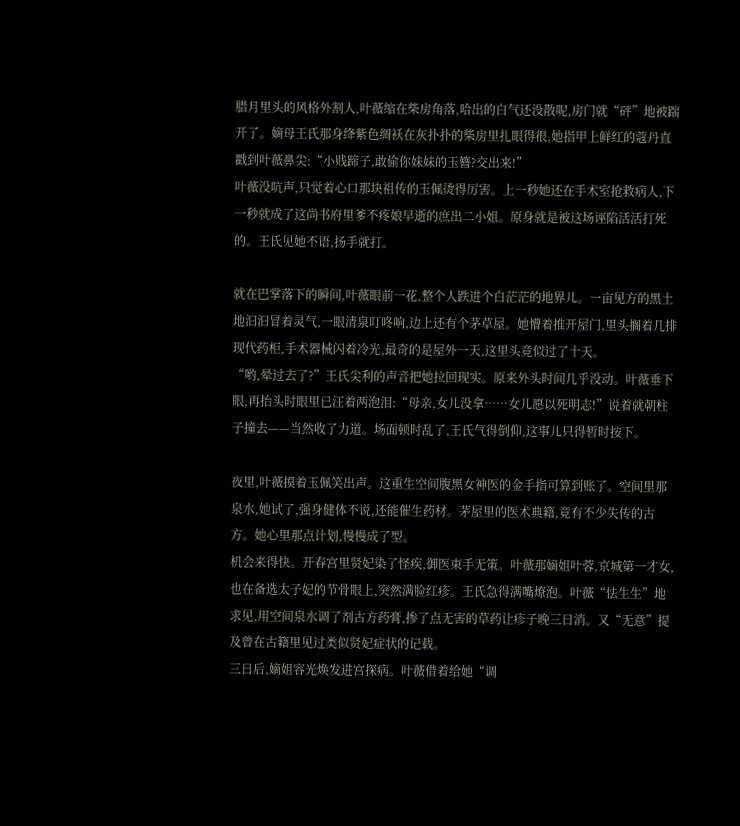腊月里头的风格外割人,叶薇缩在柴房角落,哈出的白气还没散呢,房门就“砰”地被踹开了。嫡母王氏那身绛紫色绸袄在灰扑扑的柴房里扎眼得很,她指甲上鲜红的蔻丹直戳到叶薇鼻尖:“小贱蹄子,敢偷你妹妹的玉簪?交出来!”
叶薇没吭声,只觉着心口那块祖传的玉佩烫得厉害。上一秒她还在手术室抢救病人,下一秒就成了这尚书府里爹不疼娘早逝的庶出二小姐。原身就是被这场诬陷活活打死的。王氏见她不语,扬手就打。

就在巴掌落下的瞬间,叶薇眼前一花,整个人跌进个白茫茫的地界儿。一亩见方的黑土地汩汩冒着灵气,一眼清泉叮咚响,边上还有个茅草屋。她懵着推开屋门,里头搁着几排现代药柜,手术器械闪着冷光,最奇的是屋外一天,这里头竟似过了十天。
“哟,晕过去了?”王氏尖利的声音把她拉回现实。原来外头时间几乎没动。叶薇垂下眼,再抬头时眼里已汪着两泡泪:“母亲,女儿没拿……女儿愿以死明志!”说着就朝柱子撞去——当然收了力道。场面顿时乱了,王氏气得倒仰,这事儿只得暂时按下。

夜里,叶薇摸着玉佩笑出声。这重生空间腹黑女神医的金手指可算到账了。空间里那泉水,她试了,强身健体不说,还能催生药材。茅屋里的医术典籍,竟有不少失传的古方。她心里那点计划,慢慢成了型。
机会来得快。开春宫里贤妃染了怪疾,御医束手无策。叶薇那嫡姐叶蓉,京城第一才女,也在备选太子妃的节骨眼上,突然满脸红疹。王氏急得满嘴燎泡。叶薇“怯生生”地求见,用空间泉水调了剂古方药膏,掺了点无害的草药让疹子晚三日消。又“无意”提及曾在古籍里见过类似贤妃症状的记载。
三日后,嫡姐容光焕发进宫探病。叶薇借着给她“调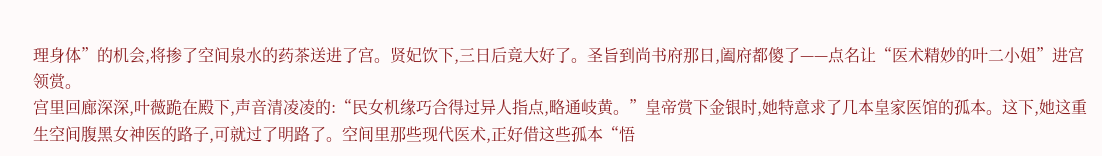理身体”的机会,将掺了空间泉水的药茶送进了宫。贤妃饮下,三日后竟大好了。圣旨到尚书府那日,阖府都傻了——点名让“医术精妙的叶二小姐”进宫领赏。
宫里回廊深深,叶薇跪在殿下,声音清凌凌的:“民女机缘巧合得过异人指点,略通岐黄。”皇帝赏下金银时,她特意求了几本皇家医馆的孤本。这下,她这重生空间腹黑女神医的路子,可就过了明路了。空间里那些现代医术,正好借这些孤本“悟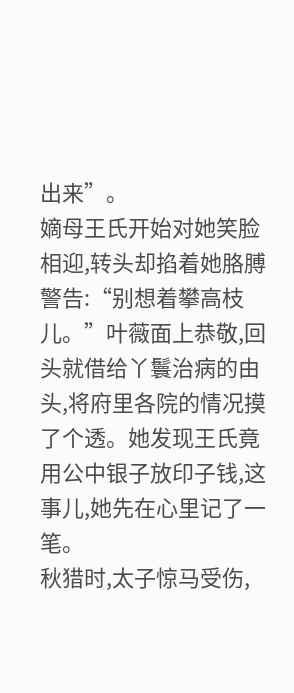出来”。
嫡母王氏开始对她笑脸相迎,转头却掐着她胳膊警告:“别想着攀高枝儿。”叶薇面上恭敬,回头就借给丫鬟治病的由头,将府里各院的情况摸了个透。她发现王氏竟用公中银子放印子钱,这事儿,她先在心里记了一笔。
秋猎时,太子惊马受伤,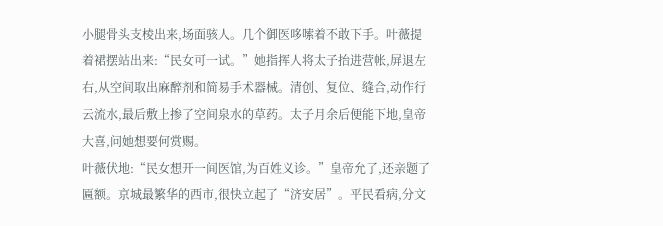小腿骨头支棱出来,场面骇人。几个御医哆嗦着不敢下手。叶薇提着裙摆站出来:“民女可一试。”她指挥人将太子抬进营帐,屏退左右,从空间取出麻醉剂和简易手术器械。清创、复位、缝合,动作行云流水,最后敷上掺了空间泉水的草药。太子月余后便能下地,皇帝大喜,问她想要何赏赐。
叶薇伏地:“民女想开一间医馆,为百姓义诊。”皇帝允了,还亲题了匾额。京城最繁华的西市,很快立起了“济安居”。平民看病,分文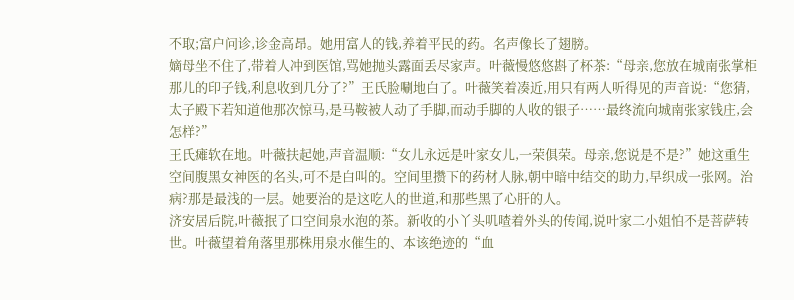不取;富户问诊,诊金高昂。她用富人的钱,养着平民的药。名声像长了翅膀。
嫡母坐不住了,带着人冲到医馆,骂她抛头露面丢尽家声。叶薇慢悠悠斟了杯茶:“母亲,您放在城南张掌柜那儿的印子钱,利息收到几分了?”王氏脸唰地白了。叶薇笑着凑近,用只有两人听得见的声音说:“您猜,太子殿下若知道他那次惊马,是马鞍被人动了手脚,而动手脚的人收的银子……最终流向城南张家钱庄,会怎样?”
王氏瘫软在地。叶薇扶起她,声音温顺:“女儿永远是叶家女儿,一荣俱荣。母亲,您说是不是?”她这重生空间腹黑女神医的名头,可不是白叫的。空间里攒下的药材人脉,朝中暗中结交的助力,早织成一张网。治病?那是最浅的一层。她要治的是这吃人的世道,和那些黑了心肝的人。
济安居后院,叶薇抿了口空间泉水泡的茶。新收的小丫头叽喳着外头的传闻,说叶家二小姐怕不是菩萨转世。叶薇望着角落里那株用泉水催生的、本该绝迹的“血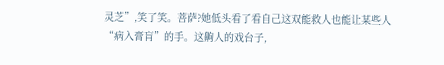灵芝”,笑了笑。菩萨?她低头看了看自己这双能救人也能让某些人“病入膏肓”的手。这齁人的戏台子,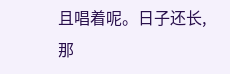且唱着呢。日子还长,那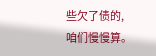些欠了债的,咱们慢慢算。